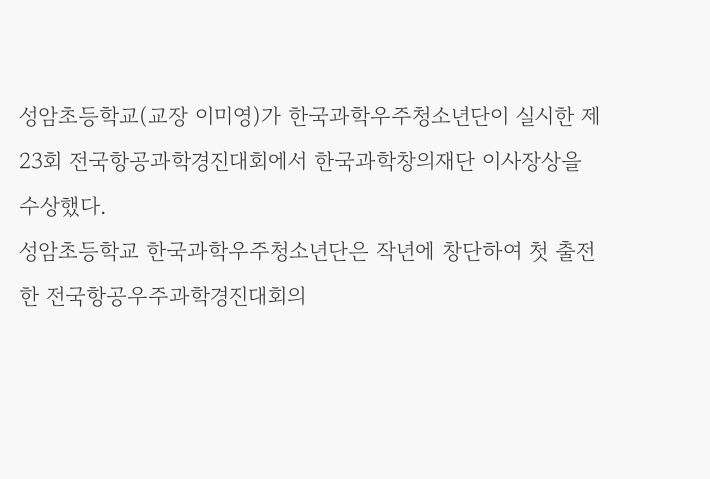성암초등학교(교장 이미영)가 한국과학우주청소년단이 실시한 제23회 전국항공과학경진대회에서 한국과학창의재단 이사장상을 수상했다.
성암초등학교 한국과학우주청소년단은 작년에 창단하여 첫 출전한 전국항공우주과학경진대회의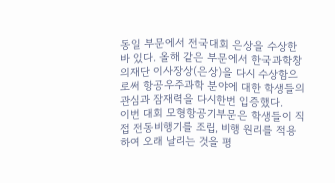동일 부문에서 전국대회 은상을 수상한 바 있다. 올해 같은 부문에서 한국과학창의재단 이사장상(은상)을 다시 수상함으로써 항공우주과학 분야에 대한 학생들의 관심과 잠재력을 다시한번 입증했다.
이번 대회 모형항공기부문은 학생들이 직접 전동비행기를 조립, 비행 원리를 적용하여 오래 날리는 것을 평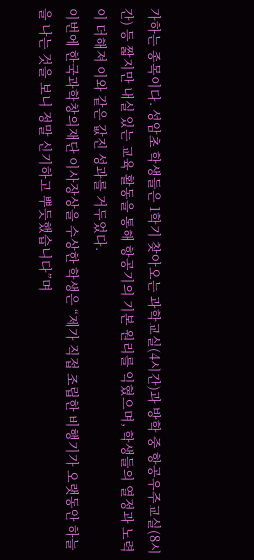가하는 종목이다. 성암초 학생들은 1학기 찾아오는 과학교실(4시간)과 방학 중 항공우주교실(8시간) 등 짧지만 내실 있는 교육 활동을 통해 항공기의 기본 원리를 익혔으며, 학생들의 열정과 노력이 더해져 이와 같은 값진 성과를 거두었다.
이번에 한국과학창의재단 이사장상을 수상한 학생은 “제가 직접 조립한 비행기가 오랫동안 하늘을 나는 것을 보니 정말 신기하고 뿌듯했습니다”며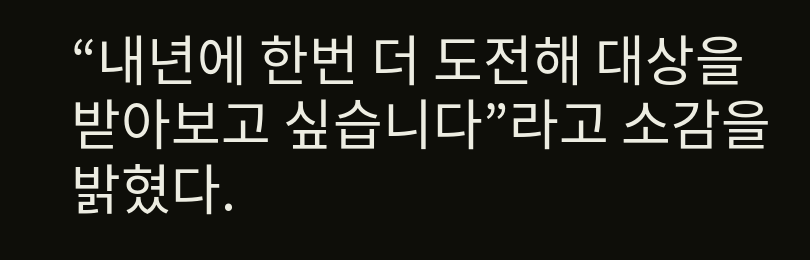“내년에 한번 더 도전해 대상을 받아보고 싶습니다”라고 소감을 밝혔다.